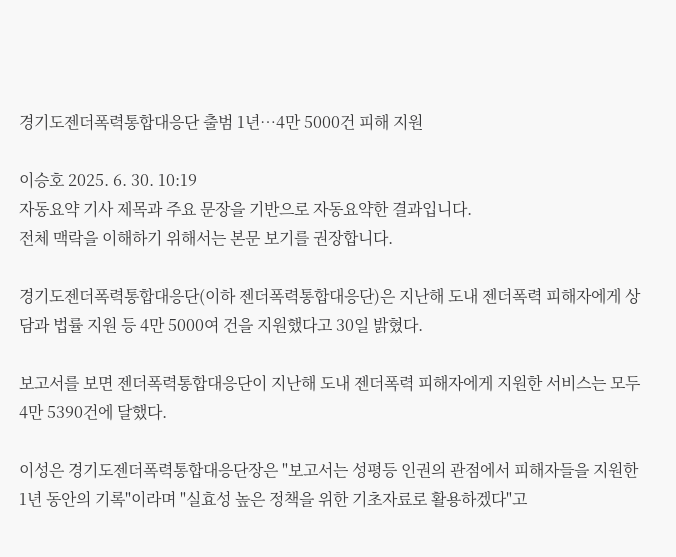경기도젠더폭력통합대응단 출범 1년…4만 5000건 피해 지원

이승호 2025. 6. 30. 10:19
자동요약 기사 제목과 주요 문장을 기반으로 자동요약한 결과입니다.
전체 맥락을 이해하기 위해서는 본문 보기를 권장합니다.

경기도젠더폭력통합대응단(이하 젠더폭력통합대응단)은 지난해 도내 젠더폭력 피해자에게 상담과 법률 지원 등 4만 5000여 건을 지원했다고 30일 밝혔다.

보고서를 보면 젠더폭력통합대응단이 지난해 도내 젠더폭력 피해자에게 지원한 서비스는 모두 4만 5390건에 달했다.

이성은 경기도젠더폭력통합대응단장은 "보고서는 성평등 인권의 관점에서 피해자들을 지원한 1년 동안의 기록"이라며 "실효성 높은 정책을 위한 기초자료로 활용하겠다"고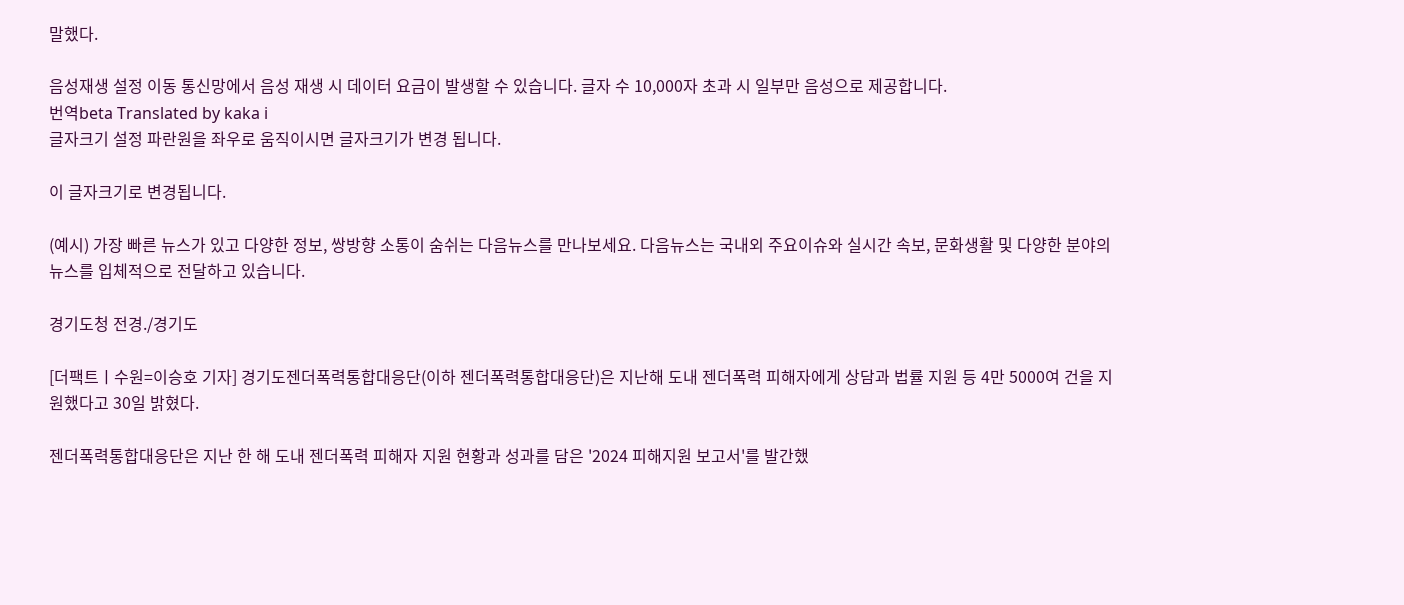말했다.

음성재생 설정 이동 통신망에서 음성 재생 시 데이터 요금이 발생할 수 있습니다. 글자 수 10,000자 초과 시 일부만 음성으로 제공합니다.
번역beta Translated by kaka i
글자크기 설정 파란원을 좌우로 움직이시면 글자크기가 변경 됩니다.

이 글자크기로 변경됩니다.

(예시) 가장 빠른 뉴스가 있고 다양한 정보, 쌍방향 소통이 숨쉬는 다음뉴스를 만나보세요. 다음뉴스는 국내외 주요이슈와 실시간 속보, 문화생활 및 다양한 분야의 뉴스를 입체적으로 전달하고 있습니다.

경기도청 전경./경기도

[더팩트ㅣ수원=이승호 기자] 경기도젠더폭력통합대응단(이하 젠더폭력통합대응단)은 지난해 도내 젠더폭력 피해자에게 상담과 법률 지원 등 4만 5000여 건을 지원했다고 30일 밝혔다.

젠더폭력통합대응단은 지난 한 해 도내 젠더폭력 피해자 지원 현황과 성과를 담은 '2024 피해지원 보고서'를 발간했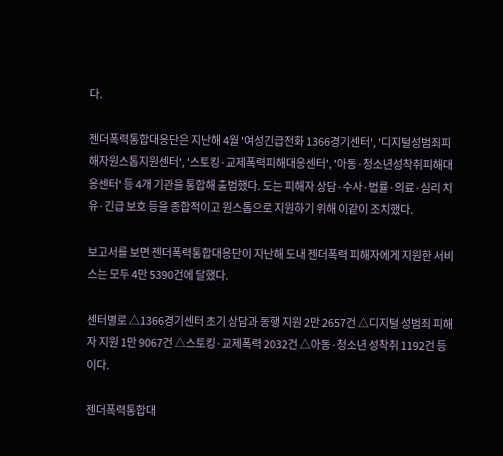다.

젠더폭력통합대응단은 지난해 4월 '여성긴급전화 1366경기센터', '디지털성범죄피해자원스톱지원센터', '스토킹·교제폭력피해대응센터', '아동·청소년성착취피해대응센터' 등 4개 기관을 통합해 출범했다. 도는 피해자 상담·수사·법률·의료·심리 치유·긴급 보호 등을 종합적이고 원스톱으로 지원하기 위해 이같이 조치했다.

보고서를 보면 젠더폭력통합대응단이 지난해 도내 젠더폭력 피해자에게 지원한 서비스는 모두 4만 5390건에 달했다.

센터별로 △1366경기센터 초기 상담과 동행 지원 2만 2657건 △디지털 성범죄 피해자 지원 1만 9067건 △스토킹·교제폭력 2032건 △아동·청소년 성착취 1192건 등이다.

젠더폭력통합대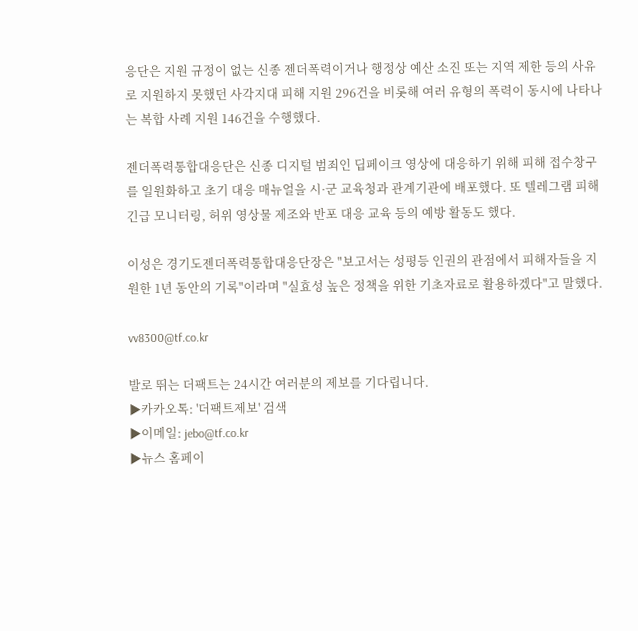응단은 지원 규정이 없는 신종 젠더폭력이거나 행정상 예산 소진 또는 지역 제한 등의 사유로 지원하지 못했던 사각지대 피해 지원 296건을 비롯해 여러 유형의 폭력이 동시에 나타나는 복합 사례 지원 146건을 수행했다.

젠더폭력통합대응단은 신종 디지털 범죄인 딥페이크 영상에 대응하기 위해 피해 접수창구를 일원화하고 초기 대응 매뉴얼을 시·군 교육청과 관계기관에 배포했다. 또 텔레그램 피해 긴급 모니터링, 허위 영상물 제조와 반포 대응 교육 등의 예방 활동도 했다.

이성은 경기도젠더폭력통합대응단장은 "보고서는 성평등 인권의 관점에서 피해자들을 지원한 1년 동안의 기록"이라며 "실효성 높은 정책을 위한 기초자료로 활용하겠다"고 말했다.

vv8300@tf.co.kr

발로 뛰는 더팩트는 24시간 여러분의 제보를 기다립니다.
▶카카오톡: '더팩트제보' 검색
▶이메일: jebo@tf.co.kr
▶뉴스 홈페이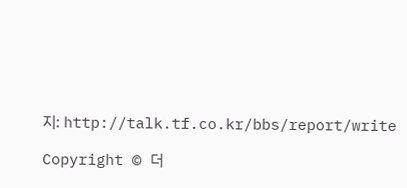지: http://talk.tf.co.kr/bbs/report/write

Copyright © 더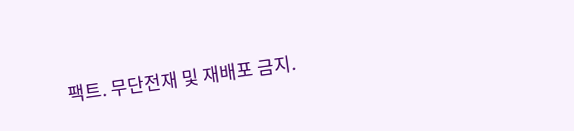팩트. 무단전재 및 재배포 금지.